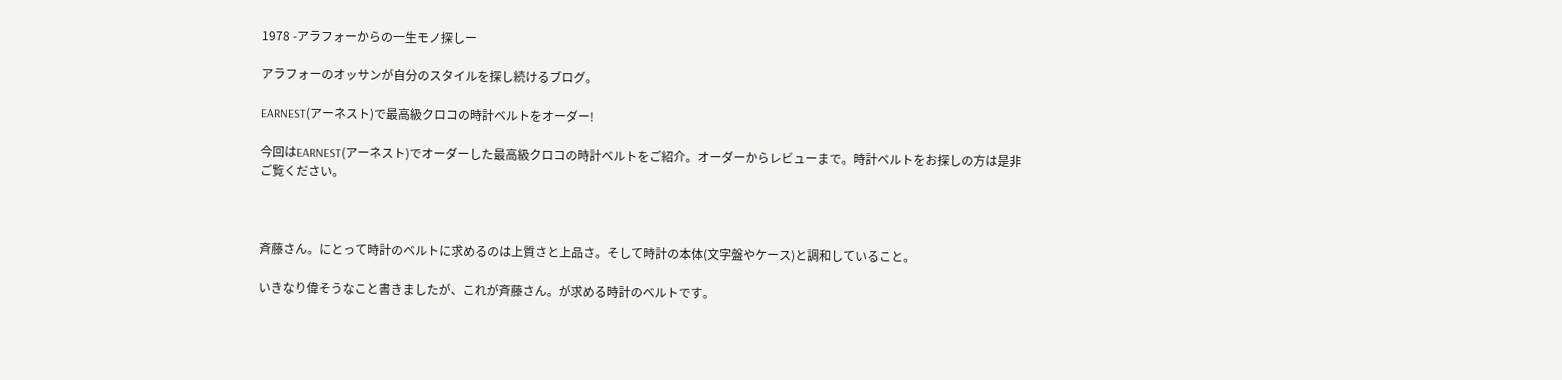1978 -アラフォーからの一生モノ探しー

アラフォーのオッサンが自分のスタイルを探し続けるブログ。

EARNEST(アーネスト)で最高級クロコの時計ベルトをオーダー!

今回はEARNEST(アーネスト)でオーダーした最高級クロコの時計ベルトをご紹介。オーダーからレビューまで。時計ベルトをお探しの方は是非ご覧ください。



斉藤さん。にとって時計のベルトに求めるのは上質さと上品さ。そして時計の本体(文字盤やケース)と調和していること。

いきなり偉そうなこと書きましたが、これが斉藤さん。が求める時計のベルトです。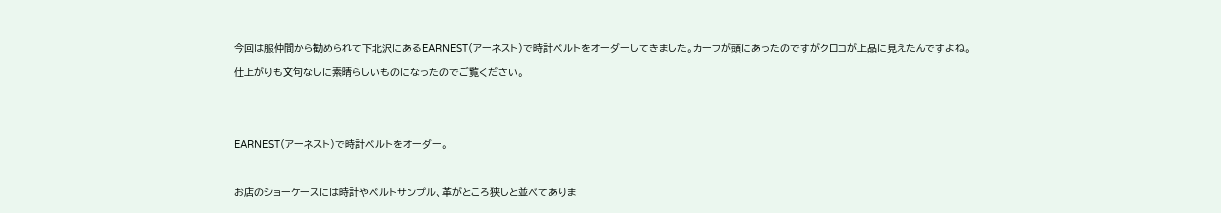今回は服仲間から勧められて下北沢にあるEARNEST(アーネスト)で時計ベルトをオーダーしてきました。カーフが頭にあったのですがクロコが上品に見えたんですよね。

仕上がりも文句なしに素晴らしいものになったのでご覧ください。





EARNEST(アーネスト)で時計ベルトをオーダー。



お店のショーケースには時計やベルトサンプル、革がところ狭しと並べてありま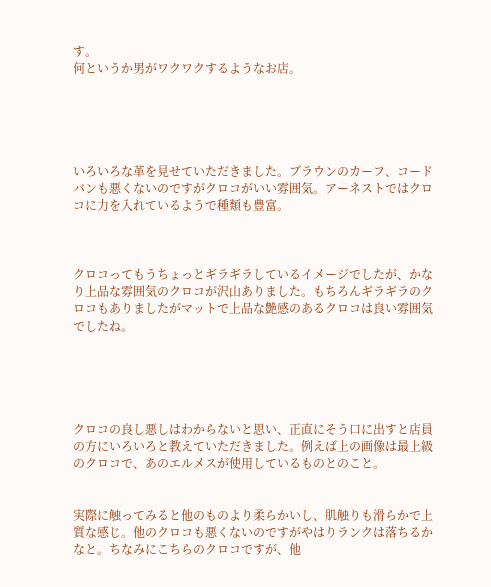す。
何というか男がワクワクするようなお店。





いろいろな革を見せていただきました。ブラウンのカーフ、コードバンも悪くないのですがクロコがいい雰囲気。アーネストではクロコに力を入れているようで種類も豊富。



クロコってもうちょっとギラギラしているイメージでしたが、かなり上品な雰囲気のクロコが沢山ありました。もちろんギラギラのクロコもありましたがマットで上品な艶感のあるクロコは良い雰囲気でしたね。





クロコの良し悪しはわからないと思い、正直にそう口に出すと店員の方にいろいろと教えていただきました。例えば上の画像は最上級のクロコで、あのエルメスが使用しているものとのこと。


実際に触ってみると他のものより柔らかいし、肌触りも滑らかで上質な感じ。他のクロコも悪くないのですがやはりランクは落ちるかなと。ちなみにこちらのクロコですが、他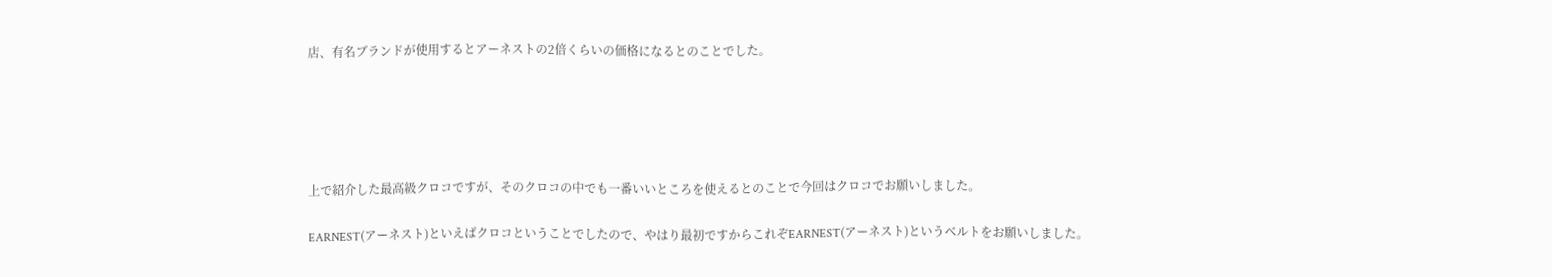店、有名ブランドが使用するとアーネストの2倍くらいの価格になるとのことでした。





上で紹介した最高級クロコですが、そのクロコの中でも一番いいところを使えるとのことで今回はクロコでお願いしました。

EARNEST(アーネスト)といえばクロコということでしたので、やはり最初ですからこれぞEARNEST(アーネスト)というベルトをお願いしました。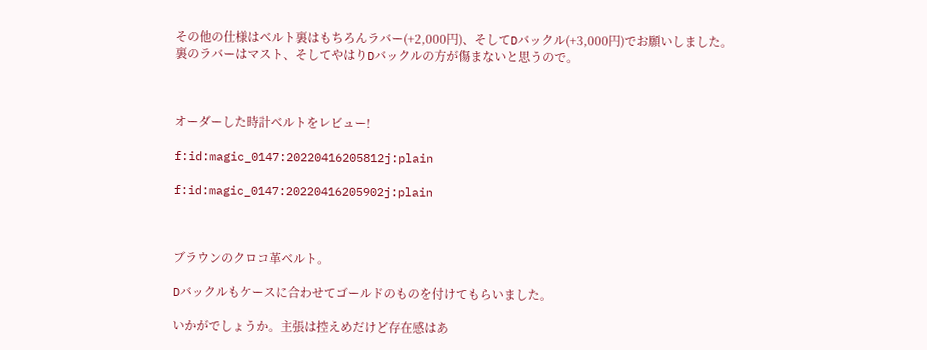その他の仕様はベルト裏はもちろんラバー(+2,000円)、そしてDバックル(+3,000円)でお願いしました。裏のラバーはマスト、そしてやはりDバックルの方が傷まないと思うので。



オーダーした時計ベルトをレビュー!

f:id:magic_0147:20220416205812j:plain

f:id:magic_0147:20220416205902j:plain



ブラウンのクロコ革ベルト。

Dバックルもケースに合わせてゴールドのものを付けてもらいました。

いかがでしょうか。主張は控えめだけど存在感はあ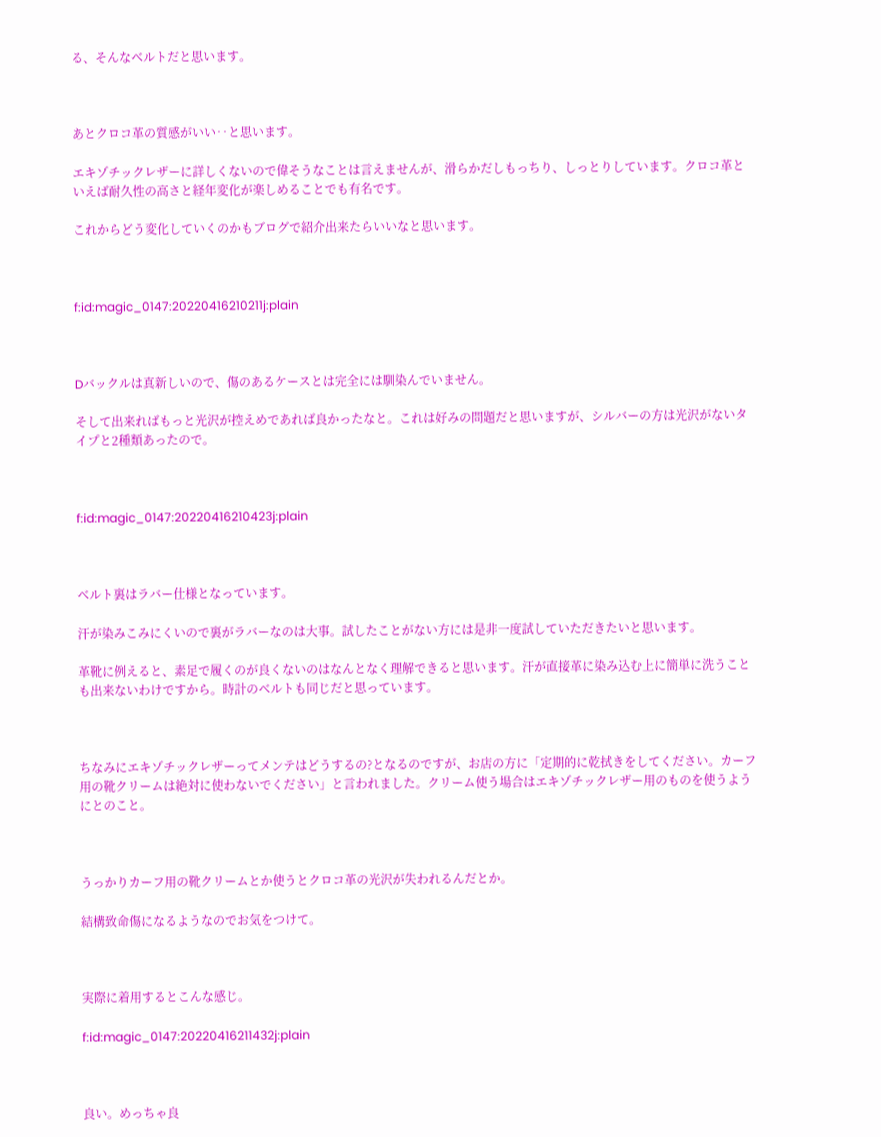る、そんなベルトだと思います。



あとクロコ革の質感がいい‥と思います。

エキゾチックレザーに詳しくないので偉そうなことは言えませんが、滑らかだしもっちり、しっとりしています。クロコ革といえば耐久性の高さと経年変化が楽しめることでも有名です。

これからどう変化していくのかもブログで紹介出来たらいいなと思います。



f:id:magic_0147:20220416210211j:plain



Dバックルは真新しいので、傷のあるケースとは完全には馴染んでいません。

そして出来ればもっと光沢が控えめであれば良かったなと。これは好みの問題だと思いますが、シルバーの方は光沢がないタイプと2種類あったので。



f:id:magic_0147:20220416210423j:plain



ベルト裏はラバー仕様となっています。

汗が染みこみにくいので裏がラバーなのは大事。試したことがない方には是非一度試していただきたいと思います。

革靴に例えると、素足で履くのが良くないのはなんとなく理解できると思います。汗が直接革に染み込む上に簡単に洗うことも出来ないわけですから。時計のベルトも同じだと思っています。



ちなみにエキゾチックレザーってメンテはどうするの?となるのですが、お店の方に「定期的に乾拭きをしてください。カーフ用の靴クリームは絶対に使わないでください」と言われました。クリーム使う場合はエキゾチックレザー用のものを使うようにとのこと。



うっかりカーフ用の靴クリームとか使うとクロコ革の光沢が失われるんだとか。

結構致命傷になるようなのでお気をつけて。



実際に着用するとこんな感じ。

f:id:magic_0147:20220416211432j:plain



良い。めっちゃ良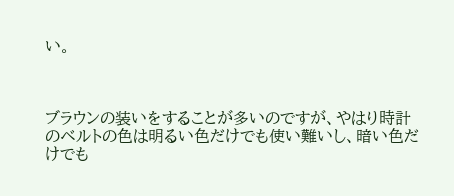い。



ブラウンの装いをすることが多いのですが、やはり時計のベルトの色は明るい色だけでも使い難いし、暗い色だけでも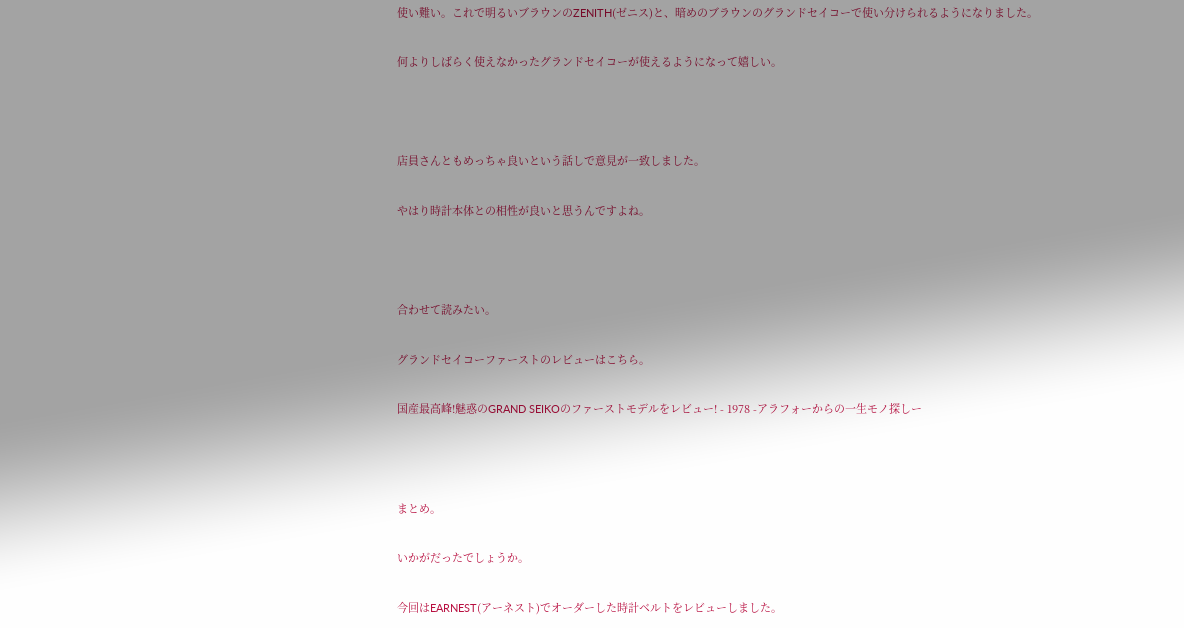使い難い。これで明るいブラウンのZENITH(ゼニス)と、暗めのブラウンのグランドセイコーで使い分けられるようになりました。

何よりしばらく使えなかったグランドセイコーが使えるようになって嬉しい。



店員さんともめっちゃ良いという話しで意見が一致しました。

やはり時計本体との相性が良いと思うんですよね。



合わせて読みたい。

グランドセイコーファーストのレビューはこちら。

国産最高峰!魅惑のGRAND SEIKOのファーストモデルをレビュー! - 1978 -アラフォーからの一生モノ探しー



まとめ。

いかがだったでしょうか。

今回はEARNEST(アーネスト)でオーダーした時計ベルトをレビューしました。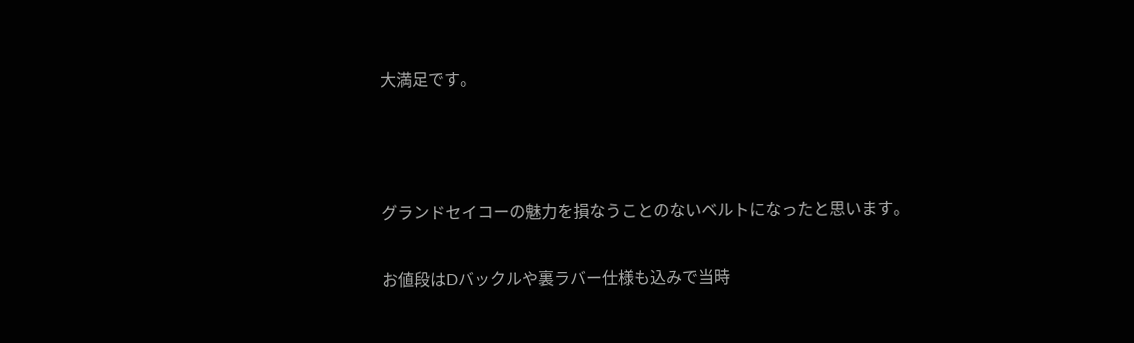大満足です。



グランドセイコーの魅力を損なうことのないベルトになったと思います。

お値段はDバックルや裏ラバー仕様も込みで当時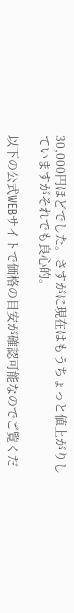30,000円ほどでした。さすがに現在はもうちょっと値上がりしていますがそれでも良心的。

以下の公式WEBサイトで価格の目安が確認可能なのでご覧くだ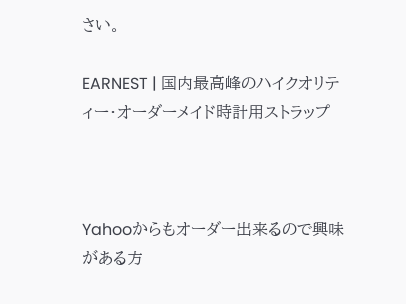さい。

EARNEST | 国内最高峰のハイクオリティー・オーダーメイド時計用ストラップ



Yahooからもオーダー出来るので興味がある方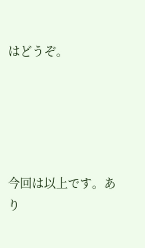はどうぞ。





今回は以上です。あり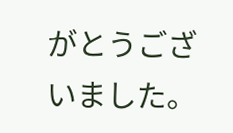がとうございました。